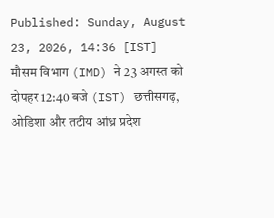Published: Sunday, August 23, 2026, 14:36 [IST]
मौसम विभाग (IMD) ने 23 अगस्त को दोपहर 12:40 बजे (IST) छत्तीसगढ़, ओडिशा और तटीय आंध्र प्रदेश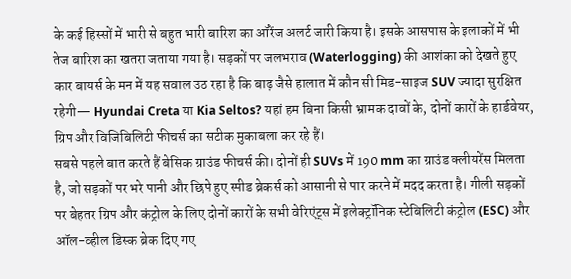के कई हिस्सों में भारी से बहुत भारी बारिश का ऑरेंज अलर्ट जारी किया है। इसके आसपास के इलाकों में भी तेज बारिश का खतरा जताया गया है। सड़कों पर जलभराव (Waterlogging) की आशंका को देखते हुए कार बायर्स के मन में यह सवाल उठ रहा है कि बाढ़ जैसे हालात में कौन सी मिड-साइज SUV ज्यादा सुरक्षित रहेगी— Hyundai Creta या Kia Seltos? यहां हम बिना किसी भ्रामक दावों के, दोनों कारों के हार्डवेयर, ग्रिप और विजिबिलिटी फीचर्स का सटीक मुकाबला कर रहे हैं।
सबसे पहले बात करते हैं बेसिक ग्राउंड फीचर्स की। दोनों ही SUVs में 190 mm का ग्राउंड क्लीयरेंस मिलता है, जो सड़कों पर भरे पानी और छिपे हुए स्पीड ब्रेकर्स को आसानी से पार करने में मदद करता है। गीली सड़कों पर बेहतर ग्रिप और कंट्रोल के लिए दोनों कारों के सभी वेरिएंट्स में इलेक्ट्रॉनिक स्टेबिलिटी कंट्रोल (ESC) और ऑल-व्हील डिस्क ब्रेक दिए गए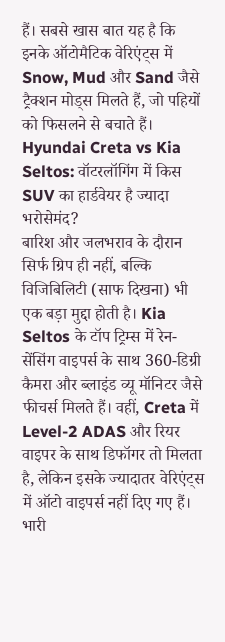हैं। सबसे खास बात यह है कि इनके ऑटोमैटिक वेरिएंट्स में Snow, Mud और Sand जैसे ट्रैक्शन मोड्स मिलते हैं, जो पहियों को फिसलने से बचाते हैं।
Hyundai Creta vs Kia Seltos: वॉटरलॉगिंग में किस SUV का हार्डवेयर है ज्यादा भरोसेमंद?
बारिश और जलभराव के दौरान सिर्फ ग्रिप ही नहीं, बल्कि विजिबिलिटी (साफ दिखना) भी एक बड़ा मुद्दा होती है। Kia Seltos के टॉप ट्रिम्स में रेन-सेंसिंग वाइपर्स के साथ 360-डिग्री कैमरा और ब्लाइंड व्यू मॉनिटर जैसे फीचर्स मिलते हैं। वहीं, Creta में Level-2 ADAS और रियर वाइपर के साथ डिफॉगर तो मिलता है, लेकिन इसके ज्यादातर वेरिएंट्स में ऑटो वाइपर्स नहीं दिए गए हैं। भारी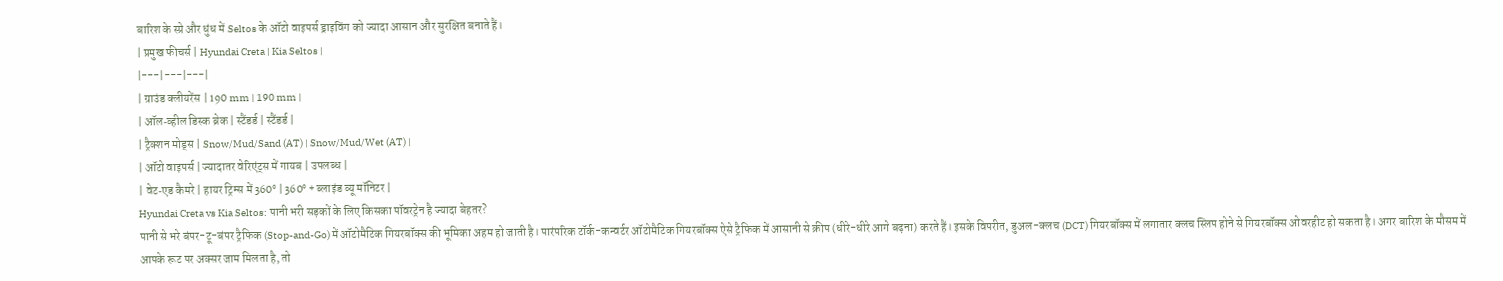बारिश के स्प्रे और धुंध में Seltos के ऑटो वाइपर्स ड्राइविंग को ज्यादा आसान और सुरक्षित बनाते हैं।
| प्रमुख फीचर्स | Hyundai Creta | Kia Seltos |
|---|---|---|
| ग्राउंड क्लीयरेंस | 190 mm | 190 mm |
| ऑल‑व्हील डिस्क ब्रेक | स्टैंडर्ड | स्टैंडर्ड |
| ट्रैक्शन मोड्स | Snow/Mud/Sand (AT) | Snow/Mud/Wet (AT) |
| ऑटो वाइपर्स | ज्यादातर वेरिएंट्स में गायब | उपलब्ध |
| वेट‑एड कैमरे | हायर ट्रिम्स में 360° | 360° + ब्लाइंड व्यू मॉनिटर |
Hyundai Creta vs Kia Seltos: पानी भरी सड़कों के लिए किसका पॉवरट्रेन है ज्यादा बेहतर?
पानी से भरे बंपर-टू-बंपर ट्रैफिक (Stop-and-Go) में ऑटोमैटिक गियरबॉक्स की भूमिका अहम हो जाती है। पारंपरिक टॉर्क-कन्वर्टर ऑटोमैटिक गियरबॉक्स ऐसे ट्रैफिक में आसानी से क्रीप (धीरे-धीरे आगे बढ़ना) करते हैं। इसके विपरीत, डुअल-क्लच (DCT) गियरबॉक्स में लगातार क्लच स्लिप होने से गियरबॉक्स ओवरहीट हो सकता है। अगर बारिश के मौसम में आपके रूट पर अक्सर जाम मिलता है, तो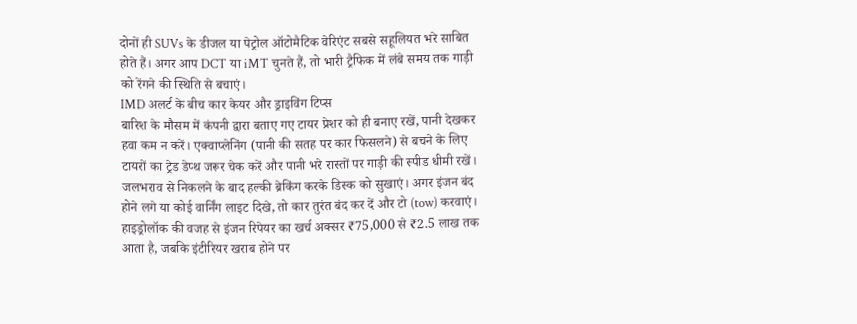दोनों ही SUVs के डीजल या पेट्रोल ऑटोमैटिक वेरिएंट सबसे सहूलियत भरे साबित होते हैं। अगर आप DCT या iMT चुनते हैं, तो भारी ट्रैफिक में लंबे समय तक गाड़ी को रेंगने की स्थिति से बचाएं।
IMD अलर्ट के बीच कार केयर और ड्राइविंग टिप्स
बारिश के मौसम में कंपनी द्वारा बताए गए टायर प्रेशर को ही बनाए रखें, पानी देखकर हवा कम न करें। एक्वाप्लेनिंग (पानी की सतह पर कार फिसलने) से बचने के लिए टायरों का ट्रेड डेप्थ जरूर चेक करें और पानी भरे रास्तों पर गाड़ी की स्पीड धीमी रखें। जलभराव से निकलने के बाद हल्की ब्रेकिंग करके डिस्क को सुखाएं। अगर इंजन बंद होने लगे या कोई वार्निंग लाइट दिखे, तो कार तुरंत बंद कर दें और टो (tow) करवाएं। हाइड्रोलॉक की वजह से इंजन रिपेयर का खर्च अक्सर ₹75,000 से ₹2.5 लाख तक आता है, जबकि इंटीरियर खराब होने पर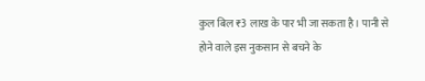कुल बिल ₹3 लाख के पार भी जा सकता है। पानी से होने वाले इस नुकसान से बचने के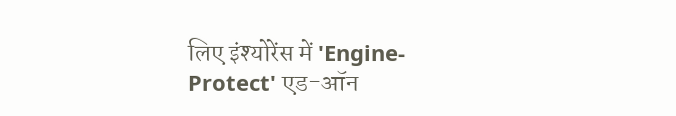लिए इंश्योरेंस में 'Engine-Protect' एड-ऑन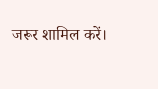जरूर शामिल करें।